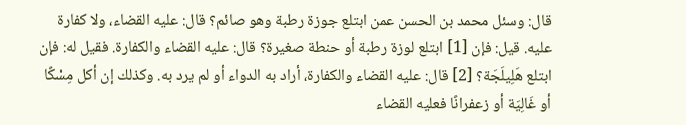قال: وسئل محمد بن الحسن عمن ابتلع جوزة رطبة وهو صائم؟ قال: عليه القضاء، ولا كفارة عليه. قيل: فإن [1] ابتلع لوزة رطبة أو حنطة صغيرة؟ قال: عليه القضاء والكفارة. فقيل له: فإن ابتلع هَلِيلَجَة؟ [2] قال: عليه القضاء والكفارة، أراد به الدواء أو لم يرد به. وكذلك إن أكل مِسْكًا أو غَالِيَة أو زعفرانًا فعليه القضاء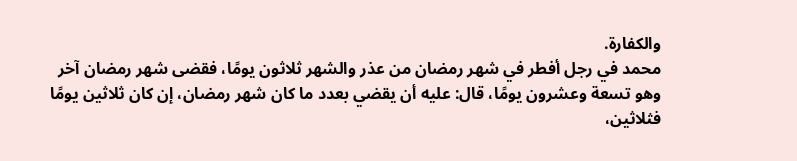والكفارة.
محمد في رجل أفطر في شهر رمضان من عذر والشهر ثلاثون يومًا، فقضى شهر رمضان آخر وهو تسعة وعشرون يومًا، قال: عليه أن يقضي بعدد ما كان شهر رمضان، إن كان ثلاثين يومًا فثلاثين،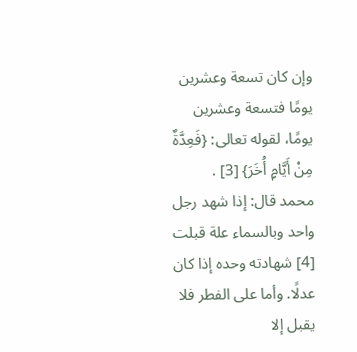وإن كان تسعة وعشرين يومًا فتسعة وعشرين يومًا، لقوله تعالى: {فَعِدَّةٌ مِنْ أَيَّامٍ أُخَرَ} [3] .
محمد قال: إذا شهد رجل واحد وبالسماء علة قبلت [4] شهادته وحده إذا كان عدلًا. وأما على الفطر فلا يقبل إلا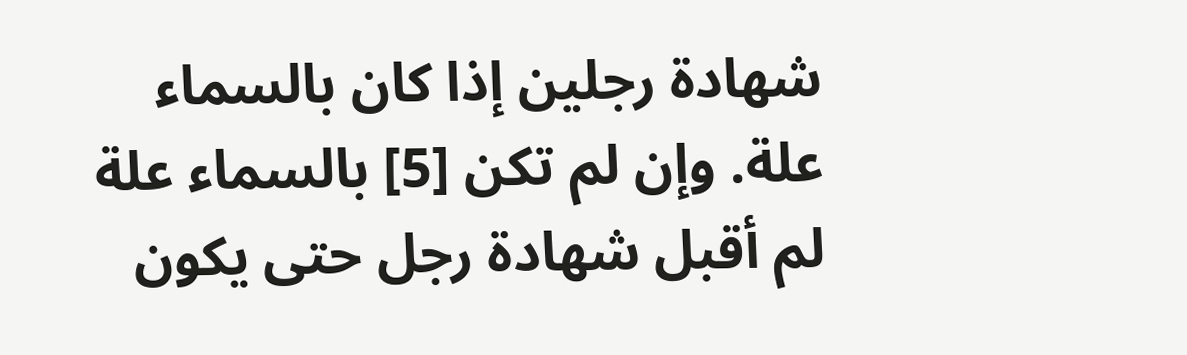شهادة رجلين إذا كان بالسماء علة. وإن لم تكن [5] بالسماء علة لم أقبل شهادة رجل حتى يكون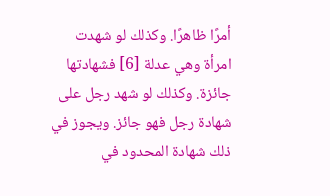أمرًا ظاهرًا. وكذلك لو شهدت امرأة وهي عدلة [6] فشهادتها جائزة. وكذلك لو شهد رجل على شهادة رجل فهو جائز. ويجوز في ذلك شهادة المحدود في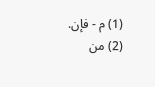(1) م - فإن.
(2) من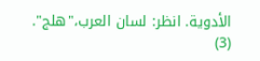الأدوية. انظر: لسان العرب،"هلج".
(3)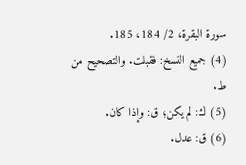سورة البقرة، 2/ 184، 185.
(4) جميع النسخ: فقبلت. والتصحيح من ط.
(5) ك: لم يكن؛ ق: وإذا كان.
(6) ق: عدل.